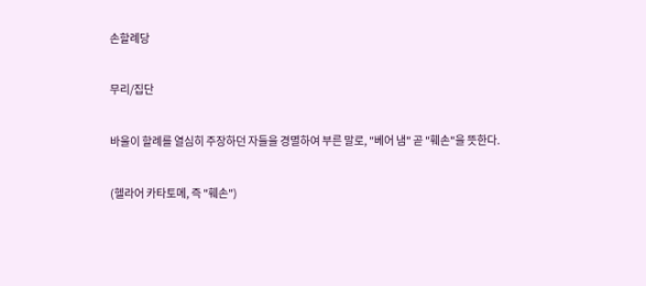손할례당

무리/집단

바울이 할례를 열심히 주장하던 자들을 경멸하여 부른 말로, "베어 냄" 곧 "훼손"을 뜻한다.

(헬라어 카타토메, 즉 "훼손")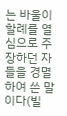는 바울이 할례를 열심으로 주장하던 자들을 경멸하여 쓴 말이다(빌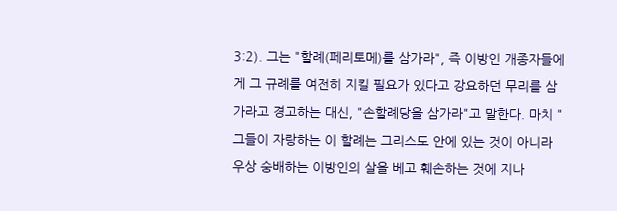3:2). 그는 "할례(페리토메)를 삼가라", 즉 이방인 개종자들에게 그 규례를 여전히 지킬 필요가 있다고 강요하던 무리를 삼가라고 경고하는 대신, "손할례당을 삼가라"고 말한다. 마치 "그들이 자랑하는 이 할례는 그리스도 안에 있는 것이 아니라 우상 숭배하는 이방인의 살을 베고 훼손하는 것에 지나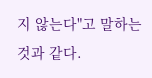지 않는다"고 말하는 것과 같다.